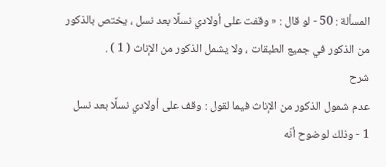المسألة : 50 - لو قال : « وقفت على أولادي نسلًا بعد نسل ، يختص بالذكور من الذكور في جميع الطبقات ، ولا يشمل الذكور من الإناث ( 1 ) .
شرح
عدم شمول الذكور من الإناث فيما لقول : وقف على أولادي نسلًا بعد نسل
1 - وذلك لوضوح أنّه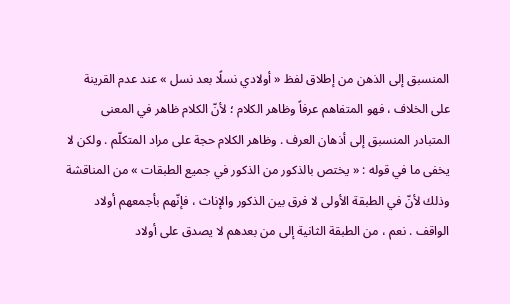المنسبق إلى الذهن من إطلاق لفظ « أولادي نسلًا بعد نسل » عند عدم القرينة على الخلاف ، فهو المتفاهم عرفاً وظاهر الكلام ؛ لأنّ الكلام ظاهر في المعنى المتبادر المنسبق إلى أذهان العرف . وظاهر الكلام حجة على مراد المتكلّم . ولكن لا يخفى ما في قوله : « يختص بالذكور من الذكور في جميع الطبقات » من المناقشة وذلك لأنّ في الطبقة الأولى لا فرق بين الذكور والإناث ، فإنّهم بأجمعهم أولاد الواقف . نعم ، من الطبقة الثانية إلى من بعدهم لا يصدق على أولاد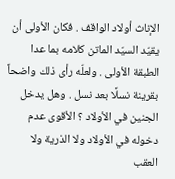الإناث أولاد الواقف . فكان الأولى أن يقيّد السيّد الماتن كلامه بما عدا الطبقة الأولى . ولعلّه رأى ذلك واضحاً بقرينة نسلًا بعد نسل . وهل يدخل الجنين في الأولاد ؟ الأقوى عدم دخوله في الأولاد ولا الذرية ولا العقب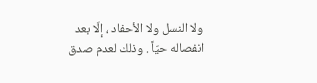ولا النسل ولا الأحفاد ، إلّا بعد انفصاله حيّاً . وذلك لعدم صدق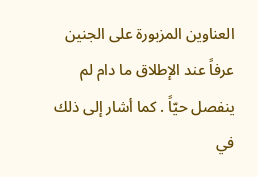العناوين المزبورة على الجنين عرفاً عند الإطلاق ما دام لم ينفصل حيّاً . كما أشار إلى ذلك في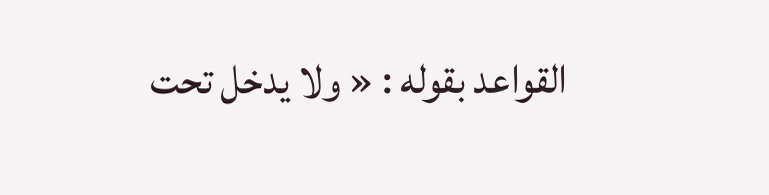القواعد بقوله : « ولا يدخل تحت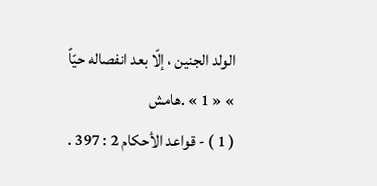الولد الجنين ، إلّا بعد انفصاله حيّاً » « 1 » .هامش
( 1 ) - قواعد الأحكام 2 : 397 .